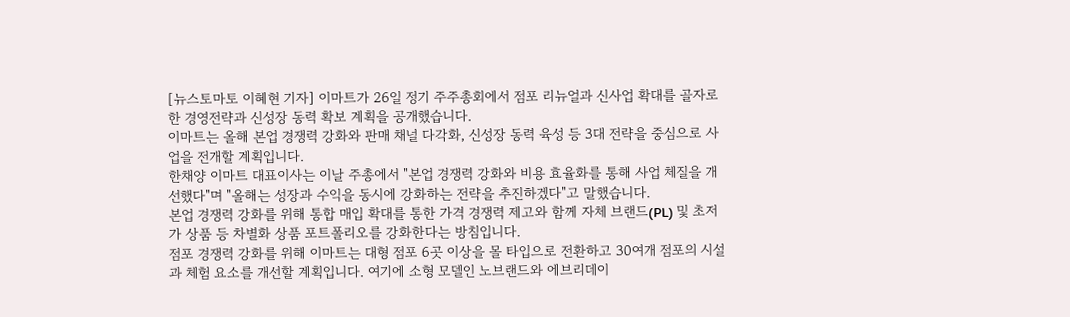[뉴스토마토 이혜현 기자] 이마트가 26일 정기 주주총회에서 점포 리뉴얼과 신사업 확대를 골자로 한 경영전략과 신성장 동력 확보 계획을 공개했습니다.
이마트는 올해 본업 경쟁력 강화와 판매 채널 다각화, 신성장 동력 육성 등 3대 전략을 중심으로 사업을 전개할 계획입니다.
한채양 이마트 대표이사는 이날 주총에서 "본업 경쟁력 강화와 비용 효율화를 통해 사업 체질을 개선했다"며 "올해는 성장과 수익을 동시에 강화하는 전략을 추진하겠다"고 말했습니다.
본업 경쟁력 강화를 위해 통합 매입 확대를 통한 가격 경쟁력 제고와 함께 자체 브랜드(PL) 및 초저가 상품 등 차별화 상품 포트폴리오를 강화한다는 방침입니다.
점포 경쟁력 강화를 위해 이마트는 대형 점포 6곳 이상을 몰 타입으로 전환하고 30여개 점포의 시설과 체험 요소를 개선할 계획입니다. 여기에 소형 모델인 노브랜드와 에브리데이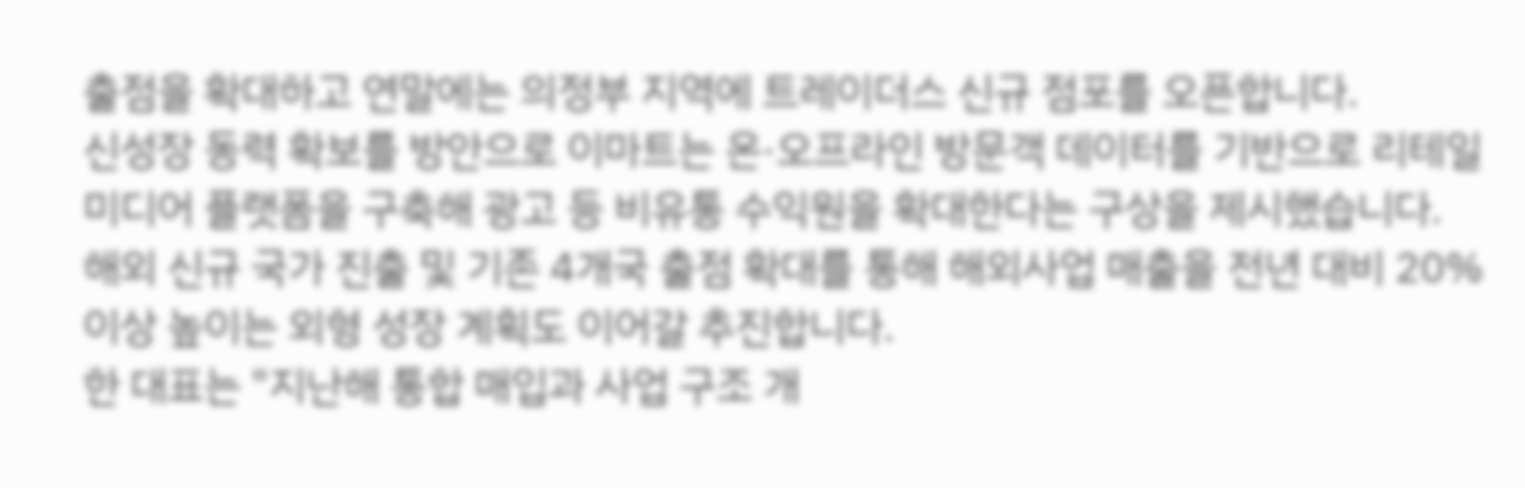출점을 확대하고 연말에는 의정부 지역에 트레이더스 신규 점포를 오픈합니다.
신성장 동력 확보를 방안으로 이마트는 온·오프라인 방문객 데이터를 기반으로 리테일 미디어 플랫폼을 구축해 광고 등 비유통 수익원을 확대한다는 구상을 제시했습니다.
해외 신규 국가 진출 및 기존 4개국 출점 확대를 통해 해외사업 매출을 전년 대비 20% 이상 높이는 외형 성장 계획도 이어갈 추진합니다.
한 대표는 "지난해 통합 매입과 사업 구조 개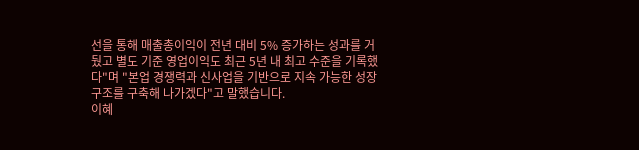선을 통해 매출총이익이 전년 대비 5% 증가하는 성과를 거뒀고 별도 기준 영업이익도 최근 5년 내 최고 수준을 기록했다"며 "본업 경쟁력과 신사업을 기반으로 지속 가능한 성장 구조를 구축해 나가겠다"고 말했습니다.
이혜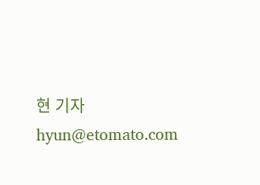현 기자 hyun@etomato.com